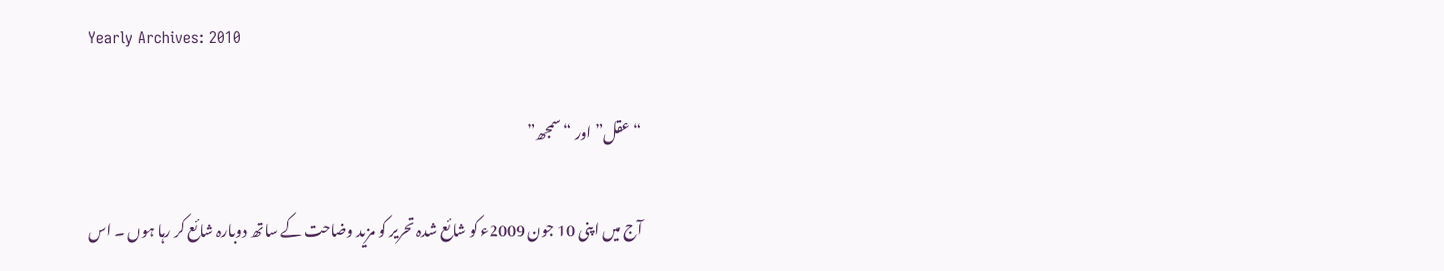Yearly Archives: 2010

“عقل” اور “سمجھ”

آج ميں اپنی 10 جون 2009ء کو شائع شدہ تحرير کو مزيد وضاحت کے ساتھ دوبارہ شائع کر رہا ہوں ۔ اس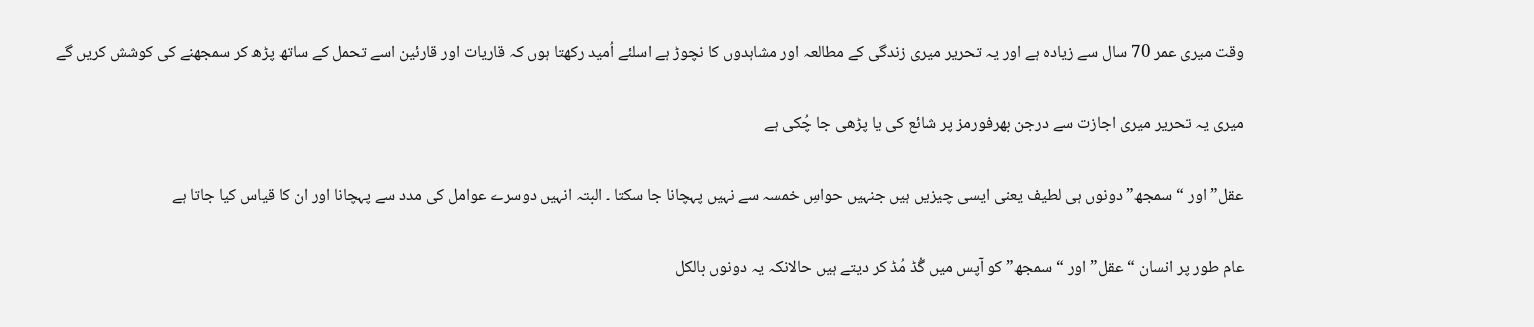وقت ميری عمر 70 سال سے زيادہ ہے اور يہ تحریر میری زندگی کے مطالعہ اور مشاہدوں کا نچوڑ ہے اسلئے اُميد رکھتا ہوں کہ قاريات اور قارئين اسے تحمل کے ساتھ پڑھ کر سمجھنے کی کوشش کريں گے

ميری يہ تحرير ميری اجازت سے درجن بھرفورمز پر شائع کی يا پڑھی جا چُکی ہے

عقل” اور “سمجھ” دونوں ہی لطیف یعنی ايسی چيزيں ہيں جنہيں حواسِ خمسہ سے نہيں پہچانا جا سکتا ۔ البتہ انہیں دوسرے عوامل کی مدد سے پہچانا اور ان کا قیاس کیا جاتا ہے

عام طور پر انسان “عقل” اور “سمجھ” کو آپس میں گُڈ مُڈ کر دیتے ہیں حالانکہ یہ دونوں بالکل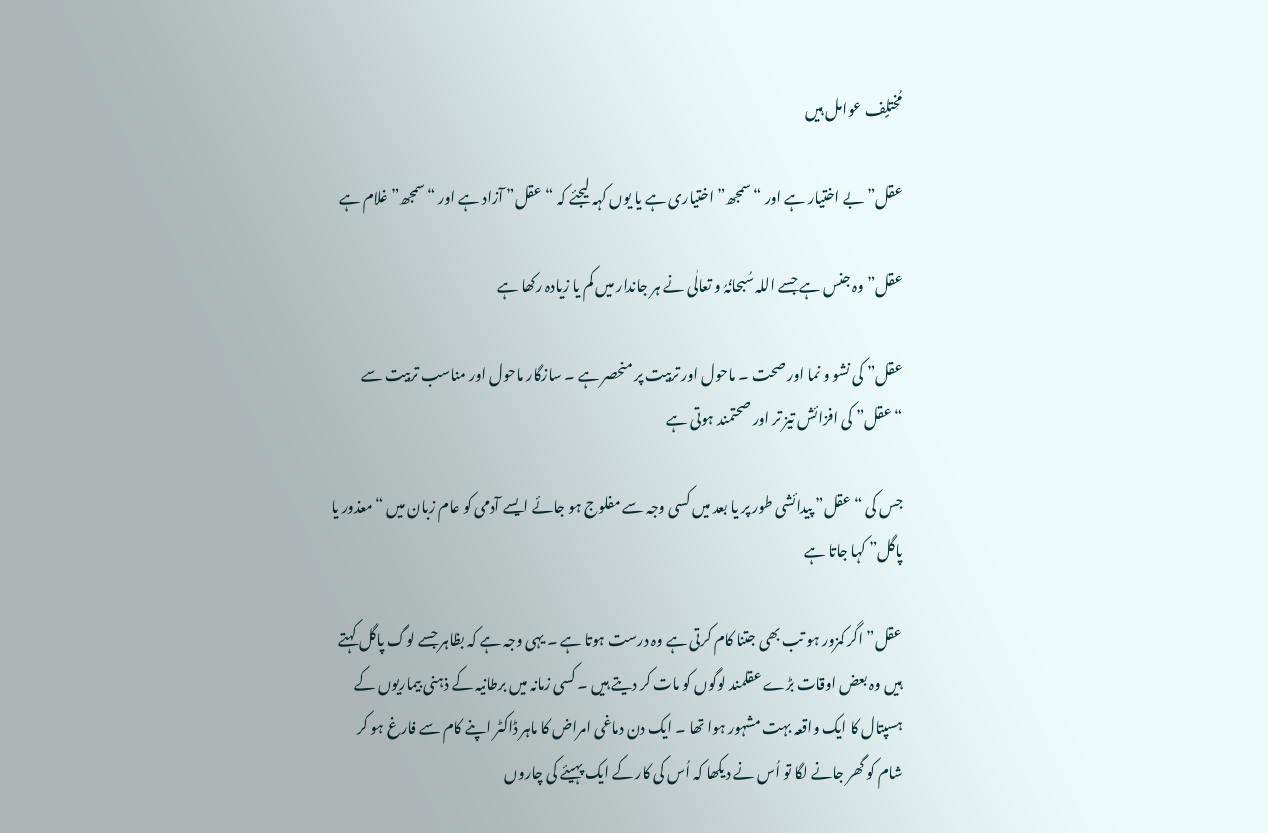مُختلٍف عوامل ہیں

عقل” بے اختیار ہے اور “سمجھ” اختیاری ہے یا یوں کہہ لیجئے کہ “عقل” آزاد ہے اور “سمجھ” غلام ہے

عقل” وہ جنس ہے جسے اللہ سُبحانُہُ و تعالٰی نے ہر جاندار میں کم یا زیادہ رکھا ہے

عقل” کی نشو و نما اور صحت ۔ ماحول اور تربیت پر منحصر ہے ۔ سازگار ماحول اور مناسب تربیت سے “عقل” کی افزائش تیز تر اور صحتمند ہوتی ہے

جس کی “عقل” پیدائشی طور پر یا بعد میں کسی وجہ سے مفلوج ہو جائے ایسے آدمی کو عام زبان میں “معذور يا پاگل” کہا جاتا ہے

عقل” اگر کمزور ہو تب بھی جتنا کام کرتی ہے وہ درست ہوتا ہے ۔ یہی وجہ ہے کہ بظاہر جسے لوگ پاگل کہتے ہیں وہ بعض اوقات بڑے عقلمند لوگوں کو مات کر دیتے ہیں ۔ کسی زمانہ میں برطانیہ کے ذہنی بیماریوں کے ہسپتال کا ایک واقعہ بہت مشہور ہوا تھا ۔ ایک دن دماغی امراض کا ماہر ڈاکٹر اپنے کام سے فارغ ہو کر شام کو گھر جانے لگا تو اُس نے دیکھا کہ اُس کی کار کے ایک پہیئے کی چاروں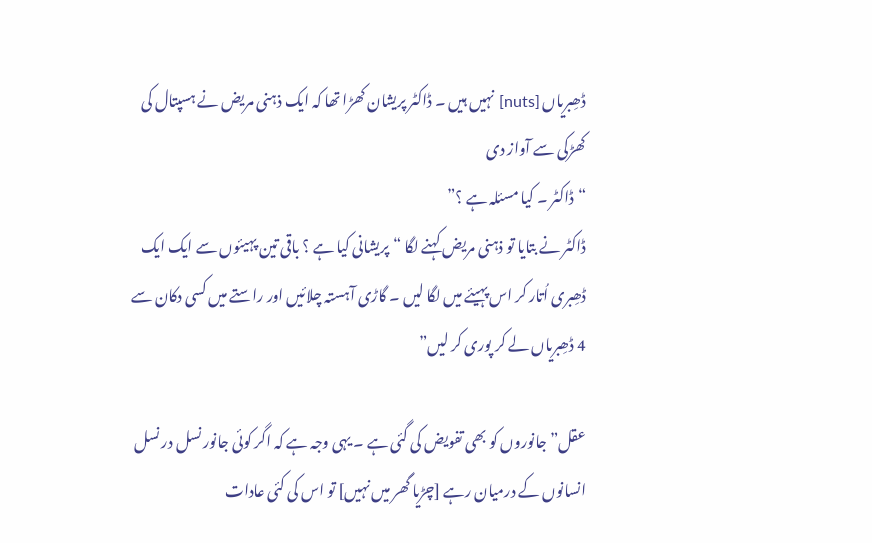ڈھِبریاں [nuts] نہیں ہیں ۔ ڈاکٹر پریشان کھڑا تھا کہ ایک ذہنی مريض نے ہسپتال کی کھڑکی سے آواز دی
“ڈاکٹر ۔ کیا مسئلہ ہے ؟”
ڈاکٹر نے بتایا تو ذہنی مريض کہنے لگا “پريشانی کيا ہے ؟ باقی تین پہیئوں سے ایک ایک ڈھِبری اُتار کر اس پہیئے میں لگا لیں ۔ گاڑی آہستہ چلائيں اور راستے میں کسی دکان سے 4 ڈھِبریاں لے کر پوری کر لیں”

عقل” جانوروں کو بھی تفویض کی گئی ہے ۔ یہی وجہ ہے کہ اگر کوئی جانور نسل در نسل انسانوں کے درمیان رہے [چڑیا گھر میں نہیں] تو اس کی کئی عادات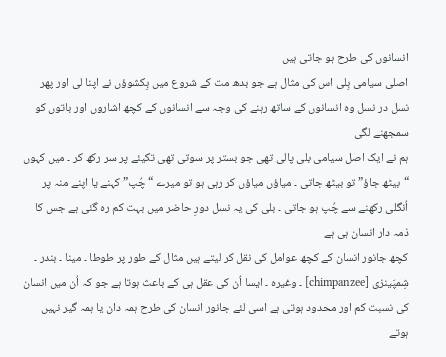انسانوں کی طرح ہو جاتی ہیں
اصلی سیامی بِلی اس کی مثال ہے جو بدھ مت کے شروع میں بِکشوؤں نے اپنا لی اور پھر نسل در نسل وہ انسانوں کے ساتھ رہنے کی وجہ سے انسانوں کے کچھ اشاروں اور باتوں کو سمجھنے لگی
ہم نے ایک اصل سیامی بلی پالی تھی جو بستر پر سوتی تھی تکیئے پر سر رکھ کر ۔ ميں کہوں “بيٹھ جاؤ” تو بيٹھ جاتی ۔ مياؤں مياؤں کر رہی ہو تو ميرے “چُپ” کہنے يا اپنے منہ پر اُنگلی رکھنے سے چُپ ہو جاتی ۔ بلی کی یہ نسل دورِ حاضر میں بہت کم رہ گئی ہے جس کا ذمہ دار انسان ہی ہے
کچھ جانور انسان کے کچھ عوامل کی نقل کر لیتے ہیں مثال کے طور پر طوطا ۔ مینا ۔ بندر ۔ شِمپَینزی [chimpanzee] ۔ وغیرہ ۔ ایسا اُن کی عقل ہی کے باعث ہوتا ہے جو کہ اُن میں انسان کی نسبت کم اور محدود ہوتی ہے اسی لئے جانور انسان کی طرح ہمہ دان یا ہمہ گیر نہیں ہوتے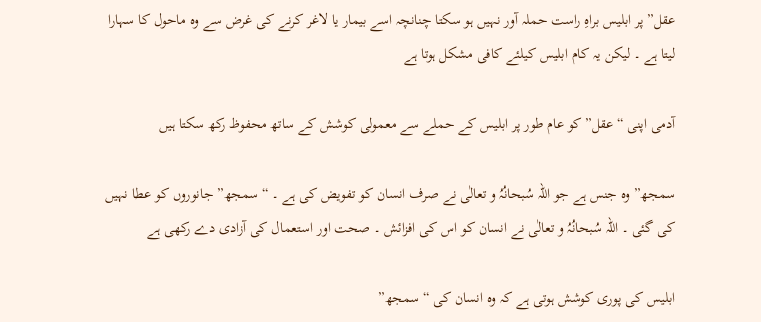عقل” پر ابلیس براہِ راست حملہ آور نہیں ہو سکتا چنانچہ اسے بیمار یا لاغر کرنے کی غرض سے وہ ماحول کا سہارا لیتا ہے ۔ لیکن یہ کام ابلیس کیلئے کافی مشکل ہوتا ہے

آدمی اپنی “عقل” کو عام طور پر ابلیس کے حملے سے معمولی کوشش کے ساتھ محفوظ رکھ سکتا ہیں

سمجھ” وہ جنس ہے جو اللہ سُبحانُہُ و تعالٰی نے صرف انسان کو تفویض کی ہے ۔ “سمجھ” جانوروں کو عطا نہیں کی گئی ۔ اللہ سُبحانُہُ و تعالٰی نے انسان کو اس کی افزائش ۔ صحت اور استعمال کی آزادی دے رکھی ہے

ابلیس کی پوری کوشش ہوتی ہے کہ وہ انسان کی “سمجھ”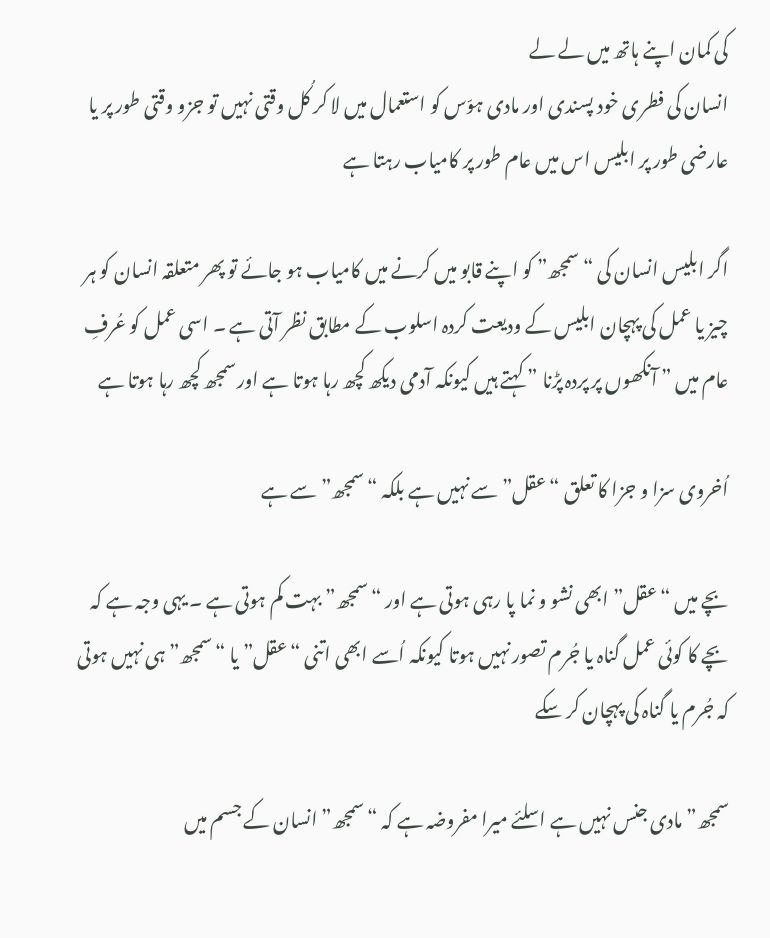کی کمان اپنے ہاتھ میں لے لے
انسان کی فطری خود پسندی اور مادی ہوّس کو استعمال میں لا کر کُل وقتی نہیں تو جزو وقتی طور پر یا عارضی طور پر ابلیس اس میں عام طور پر کامیاب رہتا ہے

اگر ابلیس انسان کی “سمجھ” کو اپنے قابو میں کرنے میں کامیاب ہو جائے تو پھر متعلقہ انسان کو ہر چیز یا عمل کی پہچان ابلیس کے ودیعت کردہ اسلوب کے مطابق نظر آتی ہے ۔ اسی عمل کو عُرفِ عام میں ” آنکھوں پر پردہ پڑنا ” کہتے ہیں کیونکہ آدمی دیکھ کچھ رہا ہوتا ہے اور سمجھ کچھ رہا ہوتا ہے

اُخروی سزا و جزا کا تعلق “عقل” سے نہیں ہے بلکہ “سمجھ” سے ہے

بچے ميں “عقل” ابھی نشو و نما پا رہی ہوتی ہے اور “سمجھ” بہت کم ہوتی ہے ۔ يہی وجہ ہے کہ بچے کا کوئی عمل گناہ يا جُرم تصور نہيں ہوتا کيونکہ اُسے ابھی اتنی “عقل” يا “سمجھ” ہی نہيں ہوتی کہ جُرم يا گناہ کی پہچان کر سکے

سمجھ” مادی جنس نہیں ہے اسلئے میرا مفروضہ ہے کہ “سمجھ” انسان کے جسم میں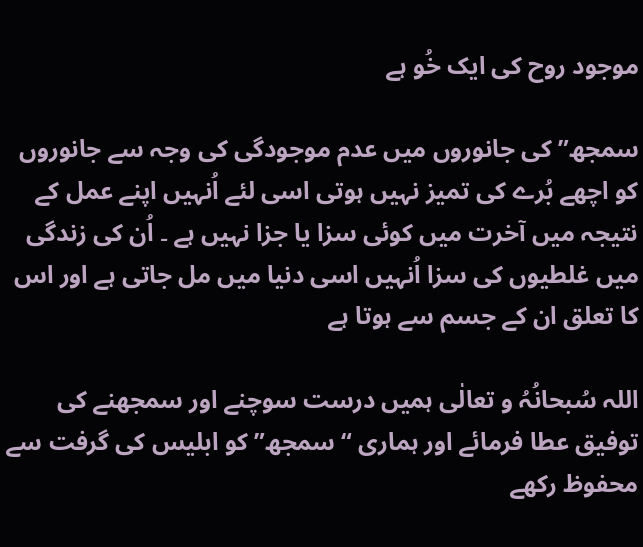موجود روح کی ایک خُو ہے

سمجھ” کی جانوروں میں عدم موجودگی کی وجہ سے جانوروں کو اچھے بُرے کی تمیز نہیں ہوتی اسی لئے اُنہیں اپنے عمل کے نتیجہ میں آخرت میں کوئی سزا یا جزا نہیں ہے ۔ اُن کی زندگی میں غلطیوں کی سزا اُنہیں اسی دنیا میں مل جاتی ہے اور اس کا تعلق ان کے جسم سے ہوتا ہے

اللہ سُبحانُہُ و تعالٰی ہمیں درست سوچنے اور سمجھنے کی توفیق عطا فرمائے اور ہماری “سمجھ” کو ابلیس کی گرفت سے محفوظ رکھے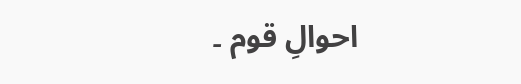احوالِ قوم ۔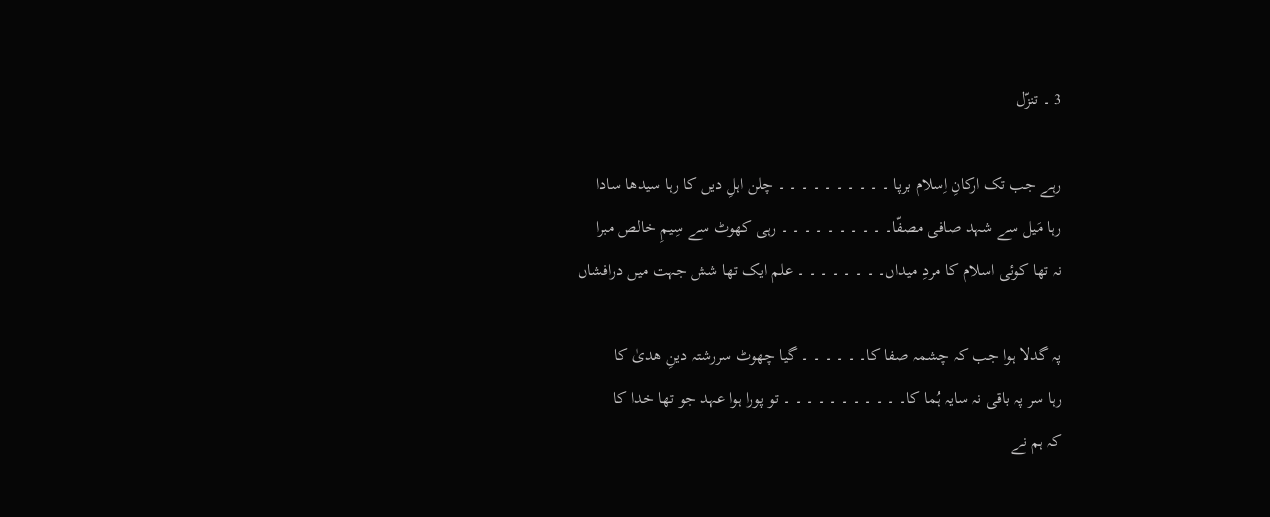3 ۔ تنزّل

رہے جب تک ارکانِ اِسلام برپا ۔ ۔ ۔ ۔ ۔ ۔ ۔ ۔ ۔ ۔ چلن اہلِ دیں کا رہا سیدھا سادا
رہا مَیل سے شہد صافی مصفّا۔ ۔ ۔ ۔ ۔ ۔ ۔ ۔ ۔ ۔ رہی کھوٹ سے سِیمِ خالص مبرا
نہ تھا کوئی اسلام کا مردِ میداں۔ ۔ ۔ ۔ ۔ ۔ ۔ ۔ علم ایک تھا شش جہت میں درافشاں

پہ گدلا ہوا جب کہ چشمہ صفا کا۔ ۔ ۔ ۔ ۔ ۔ گیا چھوٹ سررشتہ دینِ ھدیٰ کا
رہا سر پہ باقی نہ سایہ ہُما کا۔ ۔ ۔ ۔ ۔ ۔ ۔ ۔ ۔ ۔ ۔ تو پورا ہوا عہد جو تھا خدا کا
کہ ہم نے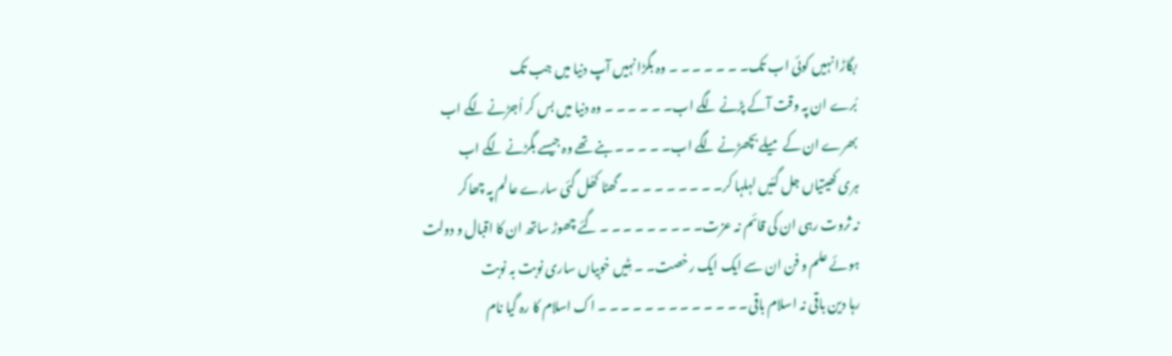بگاڑا نہیں کوئی اب تک۔ ۔ ۔ ۔ ۔ ۔ ۔ وہ بگڑا نہیں آپ دنیا میں جب تک
بُرے ان پہ وقت آکے پڑنے لگے اب۔ ۔ ۔ ۔ ۔ ۔ وہ دنیا میں بس کر اُجڑنے لگے اب
بھرے ان کے میلے بچھڑنے لگے اب۔ ۔ ۔ ۔ ۔ بنے تھے وہ جیسے بگڑنے لگے اب
ہری کھیتیاں جل گئیں لہلہا کر۔ ۔ ۔ ۔ ۔ ۔ ۔ ۔ ۔ گھٹا کھُل گئی سارے عالم پہ چھاکر
نہ ثروت رہی ان کی قائم نہ عزت۔ ۔ ۔ ۔ ۔ ۔ ۔ ۔ ۔ گئے چھوڑ ساتھ ان کا اقبال و دولت
ہوئے علم و فن ان سے ایک ايک رخصت۔ ۔ مِٹیں خوبیاں ساری نوبت بہ نوبت
رہا دین باقی نہ اسلام باقی۔ ۔ ۔ ۔ ۔ ۔ ۔ ۔ ۔ ۔ ۔ ۔ ۔ اک اسلام کا رہ گیا نام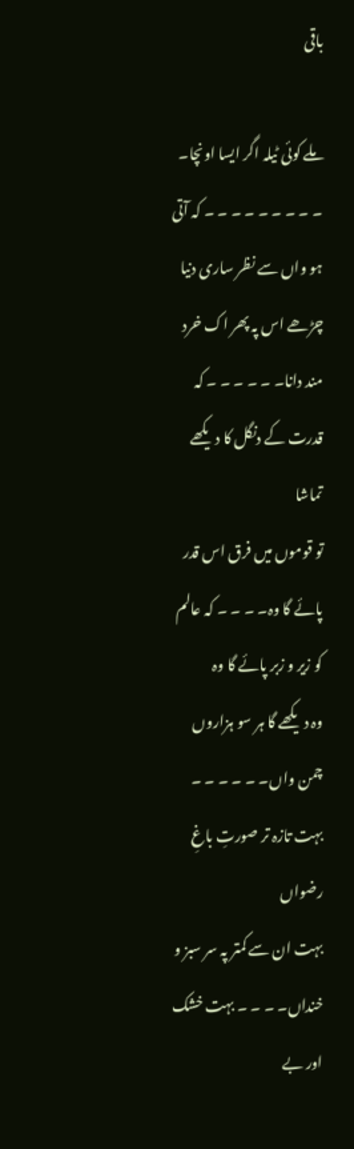باقی

ملے کوئی ٹیلہ اگر ایسا اونچا۔ ۔ ۔ ۔ ۔ ۔ ۔ ۔ ۔ ۔ کہ آتی ہو واں سے نظر ساری دنیا
چڑھے اس پہ پھر اک خرد مند دانا۔ ۔ ۔ ۔ ۔ ۔ کہ قدرت کے دنگل کا دیکھے تماشا
تو قوموں میں فرق اس قدر پائے گا وہ۔ ۔ ۔ ۔ کہ عالم کو زیر و زبر پائے گا وہ
وہ دیکھے گا ہر سو ہزاروں چمن واں۔ ۔ ۔ ۔ ۔ ۔ بہت تازہ تر صورتِ باغِ رضواں
بہت ان سے کمتر پہ سر سبز و خنداں۔ ۔ ۔ ۔ بہت خشک اور بے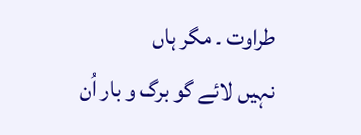طراوت ۔ مگر ہاں
نہیں لائے گو برگ و بار اُن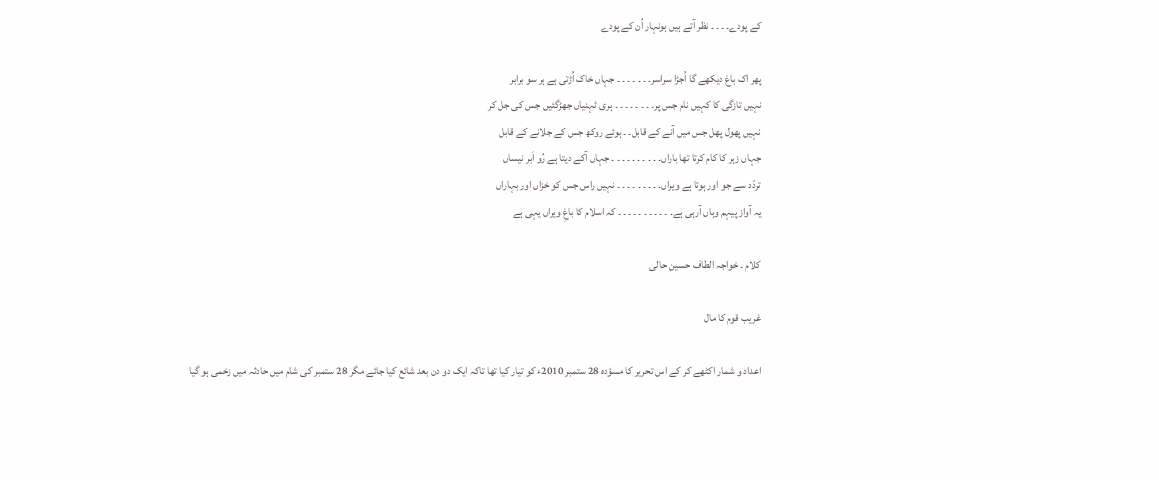کے پودے۔ ۔ ۔ ۔ نظر آتے ہیں ہونہار اُن کے پودے

پھر اک باغ دیکھے گا اُجڑا سراسر۔ ۔ ۔ ۔ ۔ ۔ ۔ جہاں خاک اُڑتی ہے ہر سو برابر
نہیں تازگی کا کہیں نام جس پر۔ ۔ ۔ ۔ ۔ ۔ ۔ ۔ ہری ٹہنیاں جھڑگئیں جس کی جل کر
نہیں پھول پھل جس میں آنے کے قابل۔ ۔ ہوئے روکھ جس کے جلانے کے قابل
جہاں زہر کا کام کرتا تھا باراں۔ ۔ ۔ ۔ ۔ ۔ ۔ ۔ ۔ ۔ جہاں آکے دیتا ہے رُو اَبر نیساں
تردّد سے جو اور ہوتا ہے ویراں۔ ۔ ۔ ۔ ۔ ۔ ۔ ۔ ۔ نہیں راس جس کو خزاں اور بہاراں
یہ آواز پیہم وہاں آرہی ہے۔ ۔ ۔ ۔ ۔ ۔ ۔ ۔ ۔ ۔ ۔ کہ اسلام کا باغِ ویراں یہی ہے

کلام ۔ خواجہ الطاف حسين حالی

غريب قوم کا مال

اعداد و شمار اکٹھے کر کے اس تحرير کا مسؤدہ 28 ستمبر 2010ء کو تيار کيا تھا تاکہ ايک دو دن بعد شائع کيا جائے مگر 28 ستمبر کی شام ميں حادثہ ميں زخمی ہو گيا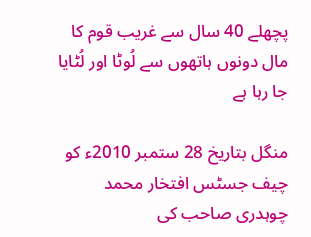پچھلے 40 سال سے غريب قوم کا مال دونوں ہاتھوں سے لُوٹا اور لُٹايا جا رہا ہے

منگل بتاريخ 28 ستمبر 2010ء کو چیف جسٹس افتخار محمد چوہدری صاحب کی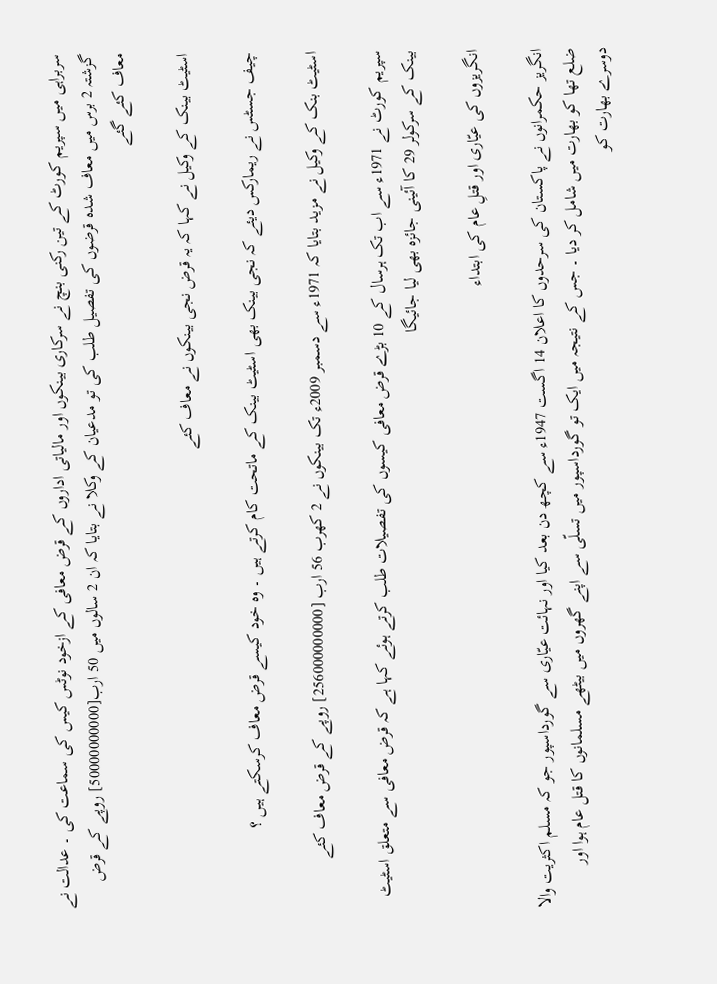سربراہی میں سپریم کورٹ کے تین رکنی بنچ نے سرکاری بینکوں اور مالیاتی اداروں کے قرض معافی کے ازخود نوٹس کیس کی سماعت کی ۔ عدالت نے گزشتہ 2 برس میں معاف شدہ قرضوں کی تفصیل طلب کی تو مدعيان کے وکلا نے بتايا کہ ان 2 سالوں ميں 50 ارب[50000000000] روپے کے قرض معاف کئے گئے

اسٹیٹ بینک کے وکیل نے کہا کہ یہ قرض نجی بینکوں نے معاف کئے

چیف جسٹس نے ریمارکس دیئے کہ نجی بینک بھی اسٹیٹ بینک کے ماتحت کام کرتے ہیں ۔ وہ خود کیسے قرض معاف کرسکتے ہیں ؟

اسٹیٹ بنک کے وکیل نے مزيد بتایا کہ 1971ء سے دسمبر 2009ء تک بینکوں نے 2 کھرب 56 ارب [256000000000] روپے کے قرض معاف کئے

سپریم کورٹ نے 1971ء سے اب تک ہرسال کے 10 بڑے قرض معافی کیسوں کی تفصیلات طلب کرتے ہوئے کہا ہے کہ قرض معافی سے متعلق اسٹیٹ بینک کے سرکولر 29 کا آئینی جائزہ بھی لیا جائیگا

انگریزوں کی عیّاری اور قتلِ عام کی ابتداء

انگریز حکمرانوں نے پاکستان کی سرحدوں کا اعلان 14 اگست 1947ء سے کچھ دن بعد کیا اور نہائت عیّاری سے گورداسپور جو کہ مسلم اکثریت والا ضلع تھا کو بھارت میں شامل کر دیا ۔ جس کے نتیجہ میں ایک تو گورداسپور میں تسلّی سے اپنے گھروں میں بیٹھے مسلمانوں کا قتل عام ہوا اور دوسرے بھارت کو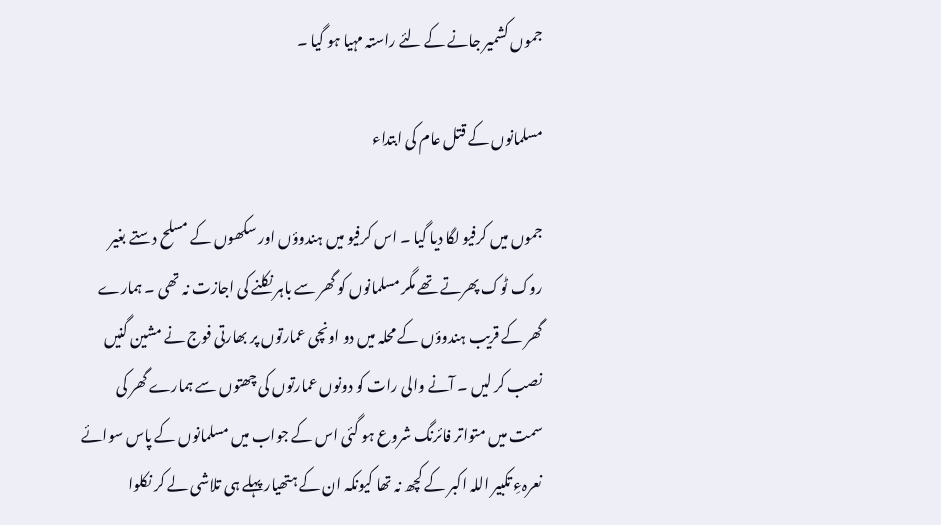جموں کشمیر جانے کے لئے راستہ مہیا ہو گیا ۔

مسلمانوں کے قتل عام کی ابتداء

جموں میں کرفیو لگا دیا گیا ۔ اس کرفیو میں ہندوؤں اور سکھوں کے مسلح دستے بغیر روک ٹوک پھرتے تھے مگر مسلمانوں کو گھر سے باہر نکلنے کی اجازت نہ تھی ۔ ہمارے گھر کے قریب ہندوؤں کے محلہ میں دو اونچی عمارتوں پر بھارتی فوج نے مشین گنیں نصب کر لیں ۔ آنے والی رات کو دونوں عمارتوں کی چھتوں سے ہمارے گھر کی سمت میں متواتر فائرنگ شروع ہو گئی اس کے جواب میں مسلمانوں کے پاس سوائے نعرہءِ تکبیر اللہ اکبر کے کچھ نہ تھا کیونکہ ان کے ہتھیار پہلے ہی تلاشی لے کر نکلوا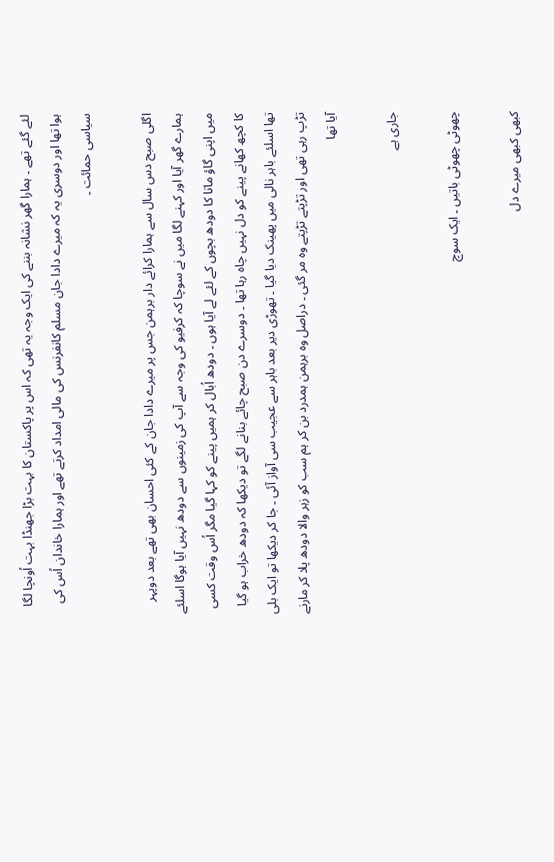لئے گئے تھے ۔ ہمارا گھر نشانہ بننے کی ایک وجہ یہ تھی کہ اس پر پاکستان کا بہت بڑا جھنڈا بہت اُونچا لگا ہوا تھا اور دوسری یہ کہ میرے دادا جان مسلم کانفرنس کی مالی امداد کرتے تھے اور ہمارا خاندان اُس کی سیاسی حمائت ۔

اگلی صبح دس سال سے ہمارا کرائے دار برہمن جس پر میرے دادا جان کے کئی احسان بھی تھے بعد دوپہر ہمارے گھر آیا اور کہنے لگا میں نے سوچا کہ کرفیو کی وجہ سے آپ کی زمینوں سے دودھ نہیں آیا ہوگا اسلئے میں اپنی گاؤ ماتا کا دودھ بچوں کے لئے لے آیا ہوں ۔ دودھ اُبال کر ہمیں پینے کو کہا گیا مگر اُس وقت کسی کا کچھ کھانے پینے کو دل نہیں چاہ رہا تھا ۔ دوسرے دن صبح چائے بنانے لگے تو دیکھا کہ دودھ خراب ہو گیا تھا اسلئے باہر نالی میں پھینک دیا گیا ۔ تھوڑی دیر بعد باہر سے عجیب سی آواز آئی ۔ جا کر دیکھا تو ایک بلی تڑپ رہی تھی اور تڑپتے تڑپتے وہ مر گئی ۔ دراصل وہ برہمن ہمدرد بن کر ہم سب کو زہر والا دودھ پلا کر مارنے آیا تھا

جاری ہے

چھوٹی چھوٹی باتيں ۔ ايک سوچ

کبھی کبھی ميرے دل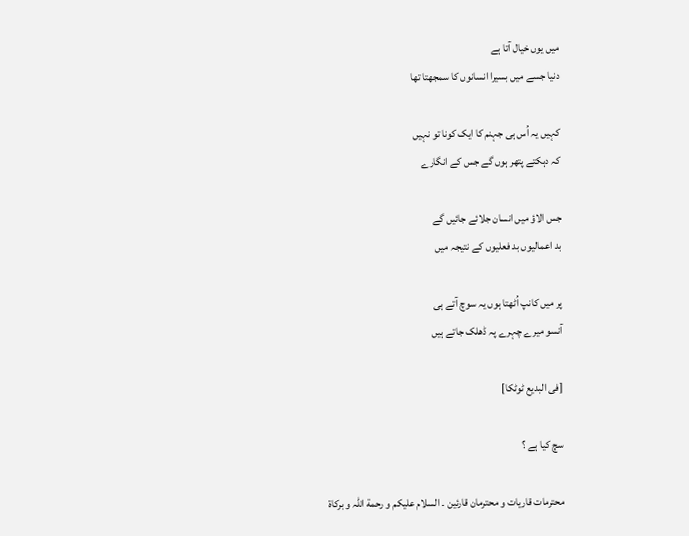ميں يوں خيال آتا ہے
دنيا جسے ميں بسيرا انسانوں کا سمجھتا تھا

کہيں يہ اُس ہی جہنم کا ايک کونا تو نہيں
کہ دہکتے پتھر ہوں گے جس کے انگارے

جس الاؤ ميں انسان جلائے جائيں گے
بد اعماليوں بد فعليوں کے نتيجہ ميں

پر ميں کانپ اُٹھتا ہوں يہ سوچ آتے ہی
آنسو ميرے چہرے پہ ڈھلک جاتے ہيں

[فی البديع ٹوٹکا]

سچ کيا ہے ؟

محترمات قاريات و محترمان قارئين ۔ السلام عليکم و رحمة اللہ و برکاة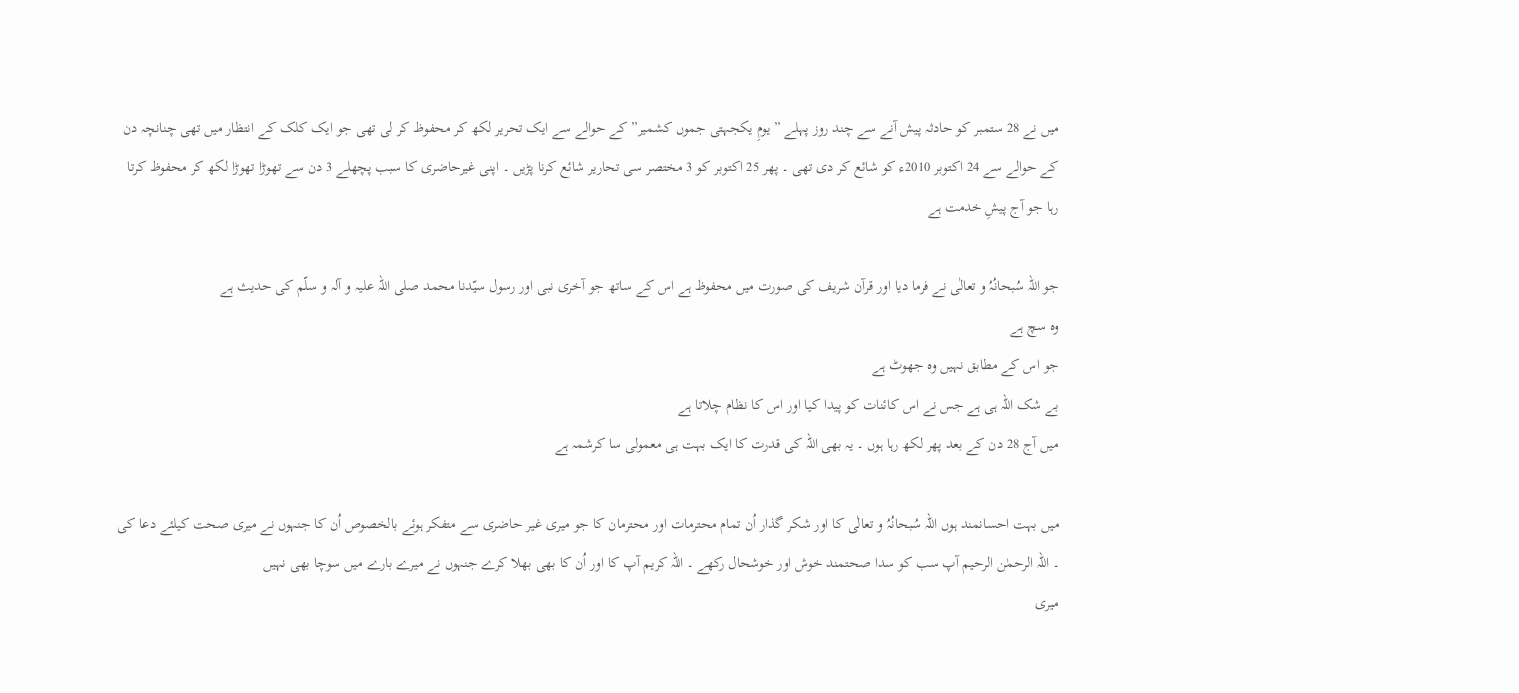ميں نے 28 ستمبر کو حادثہ پيش آنے سے چند روز پہلے ” يومِ يکجہتی جموں کشمير” کے حوالے سے ايک تحرير لکھ کر محفوظ کر لی تھی جو ايک کلک کے انتظار ميں تھی چنانچہ دن کے حوالے سے 24 اکتوبر 2010ء کو شائع کر دی تھی ۔ پھر 25 اکتوبر کو 3 مختصر سی تحارير شائع کرنا پڑيں ۔ اپنی غيرحاضری کا سبب پچھلے 3 دن سے تھوڑا تھوڑا لکھ کر محفوظ کرتا رہا جو آج پيشِ خدمت ہے

جو اللہ سُبحانُہُ و تعالٰی نے فرما ديا اور قرآن شريف کی صورت ميں محفوظ ہے اس کے ساتھ جو آخری نبی اور رسول سيّدنا محمد صلی اللہ عليہ و آلہ و سلّم کی حديث ہے
وہ سچ ہے
جو اس کے مطابق نہيں وہ جھوٹ ہے
بے شک اللہ ہی ہے جس نے اس کائنات کو پيدا کيا اور اس کا نظام چلاتا ہے
ميں آج 28 دن کے بعد پھر لکھ رہا ہوں ۔ يہ بھی اللہ کی قدرت کا ايک بہت ہی معمولی سا کرشمہ ہے

ميں بہت احسانمند ہوں اللہ سُبحانُہُ و تعالٰی کا اور شکر گذار اُن تمام محترمات اور محترمان کا جو ميری غير حاضری سے متفکر ہوئے بالخصوص اُن کا جنہوں نے ميری صحت کيلئے دعا کی ۔ اللہ الرحمٰن الرحيم آپ سب کو سدا صحتمند خوش اور خوشحال رکھے ۔ اللہ کريم آپ کا اور اُن کا بھی بھلا کرے جنہوں نے ميرے بارے ميں سوچا بھی نہيں
ميری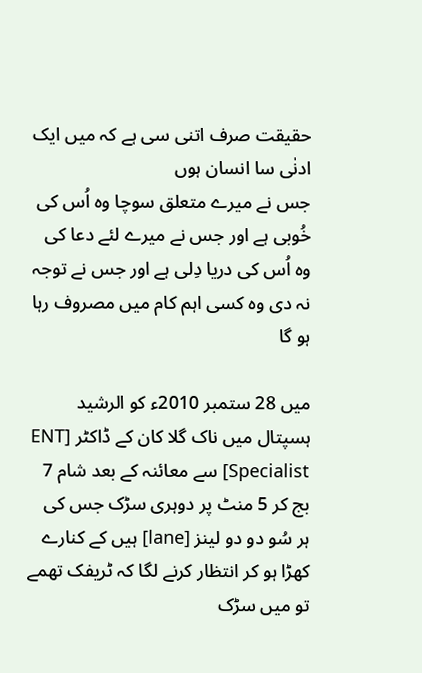حقيقت صرف اتنی سی ہے کہ ميں ايک ادنٰی سا انسان ہوں
جس نے ميرے متعلق سوچا وہ اُس کی خُوبی ہے اور جس نے ميرے لئے دعا کی وہ اُس کی دريا دِلی ہے اور جس نے توجہ نہ دی وہ کسی اہم کام ميں مصروف رہا ہو گا

ميں 28 ستمبر 2010ء کو الرشيد ہسپتال ميں ناک گلا کان کے ڈاکٹر [ENT Specialist] سے معائنہ کے بعد شام 7 بج کر 5 منٹ پر دوہری سڑک جس کی ہر سُو دو دو لينز [lane] ہيں کے کنارے کھڑا ہو کر انتظار کرنے لگا کہ ٹريفک تھمے تو ميں سڑک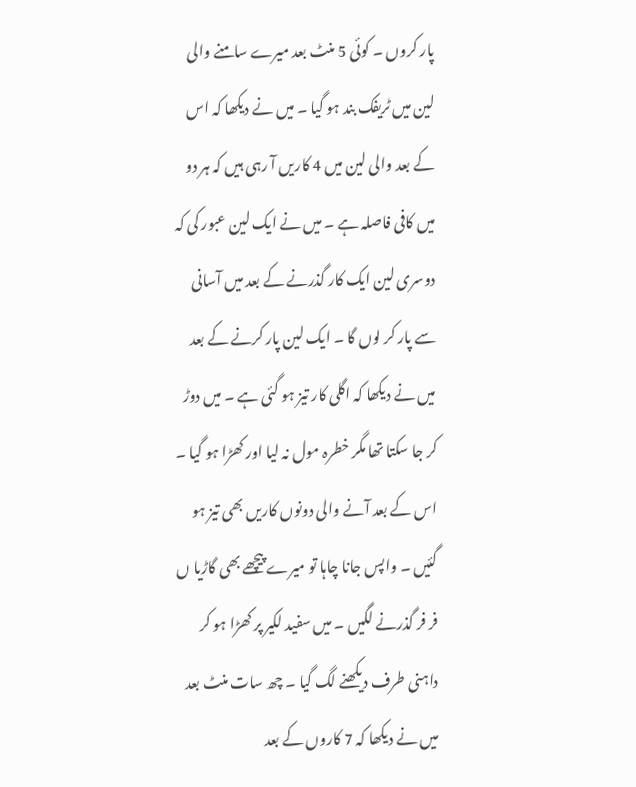پار کروں ۔ کوئی 5 منٹ بعد ميرے سامنے والی لين ميں ٹريفک بند ہو گيا ۔ ميں نے ديکھا کہ اس کے بعد والی لين ميں 4 کاريں آ رہی ہيں کہ ہر دو ميں کافی فاصلہ ہے ۔ ميں نے ايک لين عبور کی کہ دوسری لين ايک کار گذرنے کے بعد ميں آسانی سے پار کر لوں گا ۔ ايک لين پار کرنے کے بعد ميں نے ديکھا کہ اگلی کار تيز ہو گئی ہے ۔ ميں دوڑ کر جا سکتا تھا مگر خطرہ مول نہ ليا اور کھڑا ہو گيا ۔ اس کے بعد آنے والی دونوں کاريں بھی تيز ہو گئيں ۔ واپس جانا چاہا تو ميرے پيچھے بھی گاڑيا ں فر فر گذرنے لگيں ۔ ميں سفيد لکير پر کھڑا ہو کر داہنی طرف ديکھنے لگ گيا ۔ چھ سات منٹ بعد ميں نے ديکھا کہ 7 کاروں کے بعد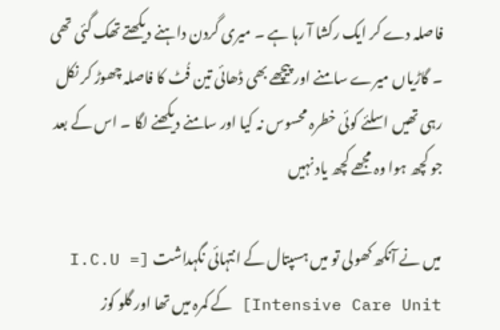فاصلہ دے کر ايک رکشا آ رہا ہے ۔ ميری گردن داہنے ديکھتے تھک گئی تھی ۔ گاڑياں ميرے سامنے اور پيچھے بھی ڈھائی تين فُٹ کا فاصلہ چھوڑ کر نکل رہی تھيں اسلئے کوئی خطرہ محسوس نہ کيا اور سامنے ديکھنے لگا ۔ اس کے بعد جو کچھ ہوا وہ مجھے کچھ ياد نہيں

ميں نے آنکھ کھولی تو ميں ہسپتال کے انتہائی نگہداشت [I.C.U = Intensive Care Unit] کے کمرہ ميں تھا اور گلو کوز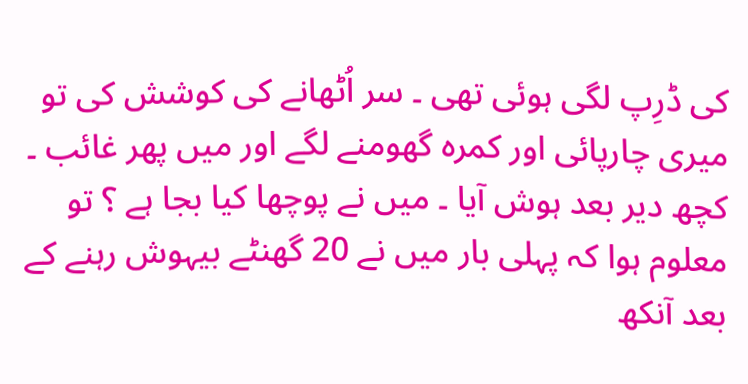کی ڈرِپ لگی ہوئی تھی ۔ سر اُٹھانے کی کوشش کی تو ميری چارپائی اور کمرہ گھومنے لگے اور ميں پھر غائب ۔ کچھ دير بعد ہوش آيا ۔ ميں نے پوچھا کيا بجا ہے ؟ تو معلوم ہوا کہ پہلی بار ميں نے 20 گھنٹے بيہوش رہنے کے بعد آنکھ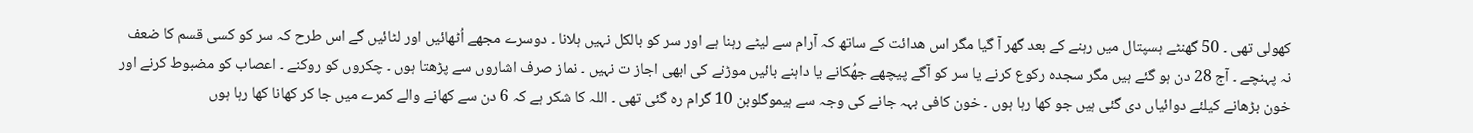کھولی تھی ۔ 50 گھنٹے ہسپتال ميں رہنے کے بعد گھر آ گيا مگر اس ھدائت کے ساتھ کہ آرام سے ليٹے رہنا ہے اور سر کو بالکل نہيں ہلانا ۔ دوسرے مجھے اُٹھائيں اور لٹائيں گے اس طرح کہ سر کو کسی قسم کا ضعف نہ پہنچے ۔ آج 28 دن ہو گئے ہيں مگر سجدہ رکوع کرنے يا سر کو آگے پيچھے جھُکانے يا داہنے بائيں موڑنے کی ابھی اجاز ت نہيں ۔ نماز صرف اشاروں سے پڑھتا ہوں ۔ چکروں کو روکنے ۔ اعصاب کو مضبوط کرنے اور خون بڑھانے کيلئے دوائياں دی گئی ہيں جو کھا رہا ہوں ۔ خون کافی بہہ جانے کی وجہ سے ہيموگلوبن 10 گرام رہ گئی تھی ۔ اللہ کا شکر ہے کہ 6 دن سے کھانے والے کمرے ميں جا کر کھانا کھا رہا ہوں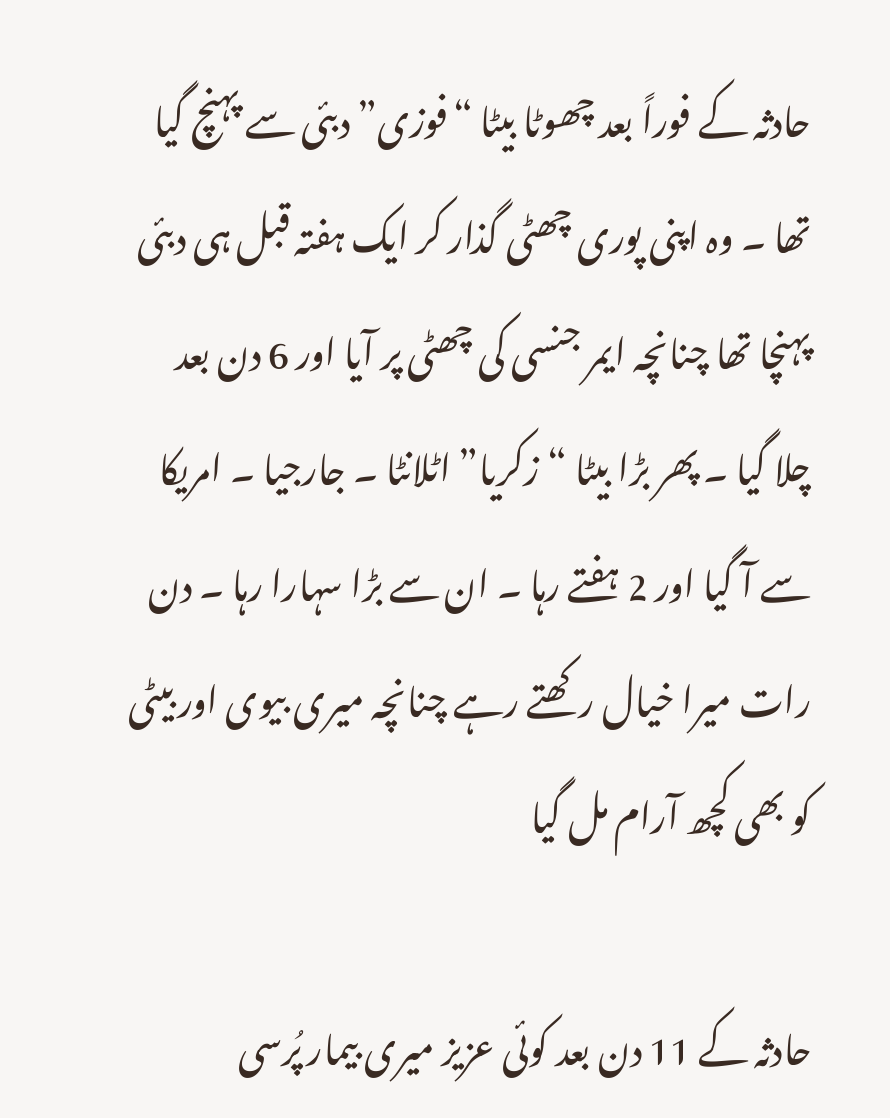حادثہ کے فوراً بعد چھوٹا بيٹا “فوزی” دبئی سے پہنچ گيا تھا ۔ وہ اپنی پوری چھٹی گذار کر ايک ہفتہ قبل ہی دبئی پہنچا تھا چنانچہ ايمر جنسی کی چھٹی پر آيا اور 6 دن بعد چلا گيا ۔ پھر بڑا بيٹا “زکريا” اٹلانٹا ۔ جارجيا ۔ امريکا سے آ گيا اور 2 ہفتے رہا ۔ ان سے بڑا سہارا رہا ۔ دن رات ميرا خيال رکھتے رہے چنانچہ ميری بيوی اور بيٹی کو بھی کچھ آرام مل گيا

حادثہ کے 11 دن بعد کوئی عزيز ميری بيمار پُرسی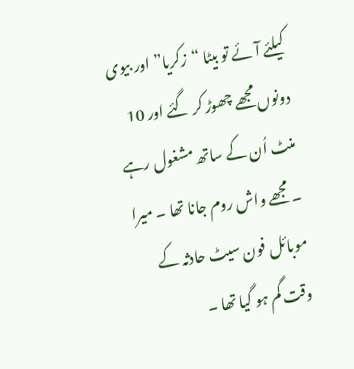کيلئے آئے تو بيٹا “زکريا” اور بيوی دونوں مجھے چھوڑ کر گئے اور 10 منٹ اُن کے ساتھ مشغول رہے ۔ مجھے واش روم جانا تھا ۔ ميرا موبائل فون سيٹ حادثہ کے وقت گم ہو گيا تھا ۔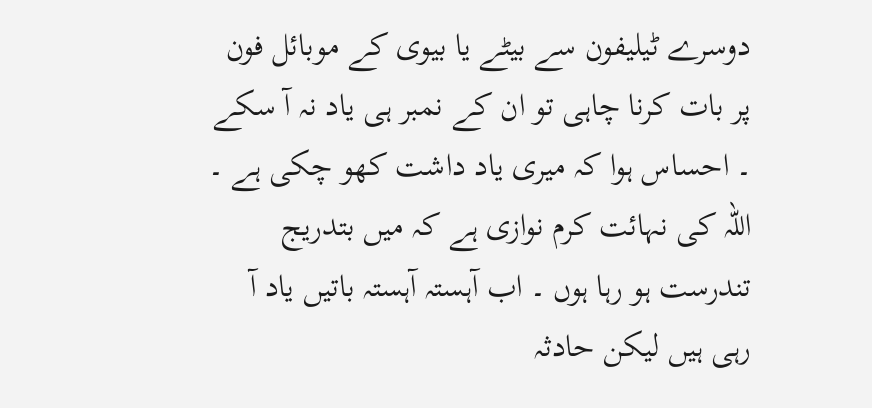دوسرے ٹيليفون سے بيٹے يا بيوی کے موبائل فون پر بات کرنا چاہی تو ان کے نمبر ہی ياد نہ آ سکے ۔ احساس ہوا کہ ميری ياد داشت کھو چکی ہے ۔ اللہ کی نہائت کرم نوازی ہے کہ ميں بتدريج تندرست ہو رہا ہوں ۔ اب آہستہ آہستہ باتيں ياد آ رہی ہيں ليکن حادثہ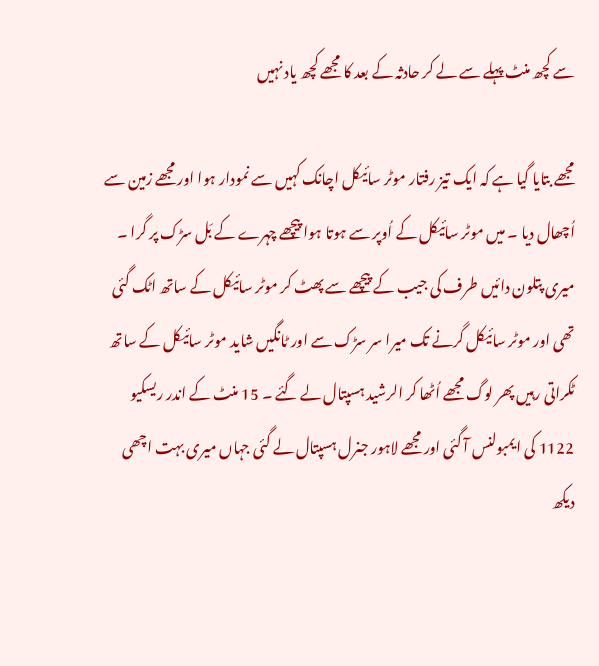سے کچھ منٹ پہلے سے لے کر حادثہ کے بعد کا مجھے کچھ ياد نہيں

مجھے بتايا گيا ہے کہ ايک تيز رفتار موٹر سائيکل اچانک کہيں سے نمودار ہوا اور مجھے زمين سے اُچھال ديا ۔ ميں موٹر سائيکل کے اُوپر سے ہوتا ہوا پيچھے چہرے کے بَل سڑک پر گرا ۔ ميری پتلون دائيں طرف کی جيب کے پيچھے سے پھٹ کر موٹر سائيکل کے ساتھ اٹک گئی تھی اور موٹر سائيکل گرنے تک ميرا سر سڑک سے اور ٹانگيں شايد موٹر سائيکل کے ساتھ ٹکراتی رہيں پھر لوگ مجھے اُٹھا کر الرشيد ہسپتال لے گئے ۔ 15 منٹ کے اندر ريسکيو 1122 کی ايمبولنس آ گئی اور مجھے لاہور جنرل ہسپتال لے گئی جہاں ميری بہت اچھی ديکھ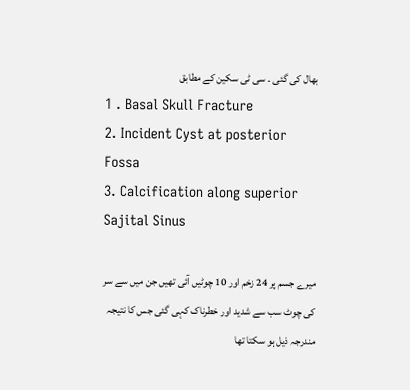بھال کی گئی ۔ سی ٹی سکين کے مطابق
1 . Basal Skull Fracture
2. Incident Cyst at posterior Fossa
3. Calcification along superior Sajital Sinus

ميرے جسم پر 24 زخم اور 10 چوٹيں آئی تھيں جن ميں سے سر کی چوٹ سب سے شديد اور خطرناک کہی گئی جس کا نتيجہ مندرجہ ذيل ہو سکتا تھا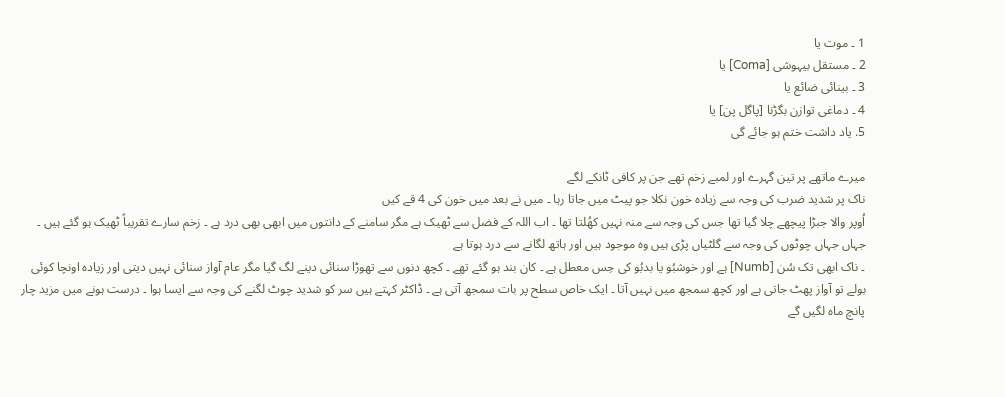1 ۔ موت يا
2 ۔ مستقل بيہوشی [Coma] يا
3 ۔ بينائی ضائع يا
4 ۔ دماغی توازن بگڑنا [پاگل پن] یا
5. یاد داشت ختم ہو جائے گی

ميرے ماتھے پر تين گہرے اور لمبے زخم تھے جن پر کافی ٹانکے لگے
ناک پر شديد ضرب کی وجہ سے زيادہ خون نکلا جو پيٹ ميں جاتا رہا ۔ ميں نے بعد ميں خون کی 4 قے کيں
اُوپر والا جبڑا پيچھے چلا گيا تھا جس کی وجہ سے منہ نہيں کھُلتا تھا ۔ اب اللہ کے فضل سے ٹھيک ہے مگر سامنے کے دانتوں ميں ابھی بھی درد ہے ۔ زخم سارے تقريباً ٹھيک ہو گئے ہيں ۔ جہاں جہاں چوٹوں کی وجہ سے گلٹياں پڑی ہيں وہ موجود ہيں اور ہاتھ لگانے سے درد ہوتا ہے
۔ ناک ابھی تک سُن [Numb] ہے اور خوشبُو يا بدبُو کی حِس معطل ہے ۔ کان بند ہو گئے تھے ۔ کچھ دنوں سے تھوڑا سنائی دينے لگ گيا مگر عام آواز سنائی نہيں ديتی اور زيادہ اونچا کوئی بولے تو آواز پھٹ جاتی ہے اور کچھ سمجھ ميں نہيں آتا ۔ ايک خاص سطح پر بات سمجھ آتی ہے ۔ ڈاکٹر کہتے ہيں سر کو شديد چوٹ لگنے کی وجہ سے ايسا ہوا ۔ درست ہونے ميں مزيد چار پانچ ماہ لگيں گے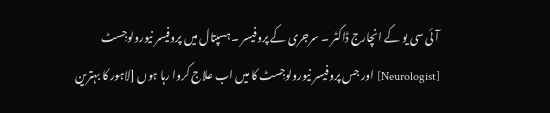آئی سی يو کے انچارج ڈاکٹر ۔ سرجری کے پروفيسر ۔ ہسپتال ميں پروفيسر نيورولوجِسٹ [Neurologist] اور جس پروفيسر نيورولوجِسٹ کا ميں اب علاج کروا رہا ہوں [لاہور کا بہترين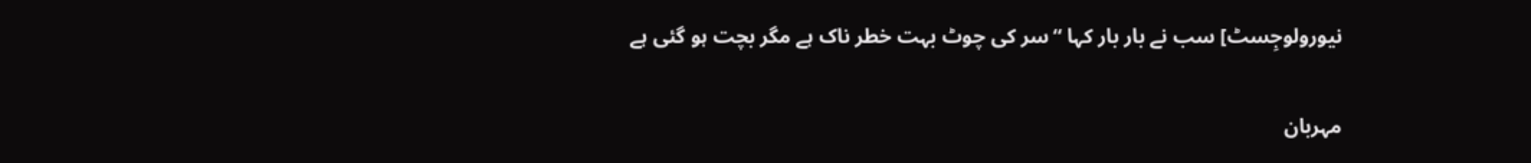نيورولوجِسٹ] سب نے بار بار کہا “سر کی چوٹ بہت خطر ناک ہے مگر بچت ہو گئی ہے

مہربان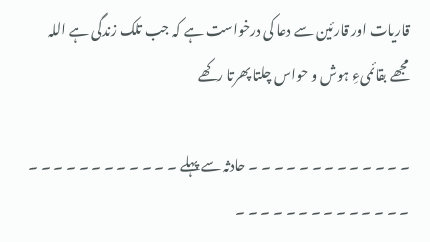قاريات اور قارئين سے دعا کی درخواست ہے کہ جب تلک زندگی ہے اللہ مجھے بقائمیءِ ہوش و حواس چلتا پھرتا رکھے

۔ ۔ ۔ ۔ ۔ ۔ ۔ ۔ ۔ ۔ ۔ ۔ ۔ حادثہ سے پہلے ۔ ۔ ۔ ۔ ۔ ۔ ۔ ۔ ۔ ۔ ۔ ۔ ۔ ۔ ۔ ۔ ۔ ۔ ۔ ۔ ۔ ۔ ۔ ۔ ۔ ۔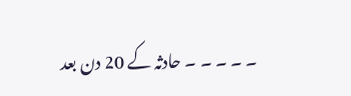۔ ۔ ۔ ۔ ۔ حادثہ کے 20 دن بعد